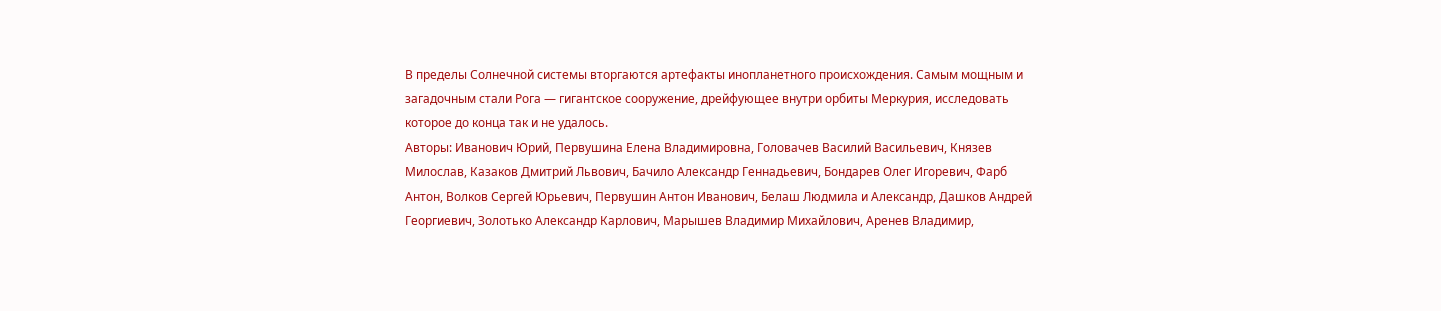В пределы Солнечной системы вторгаются артефакты инопланетного происхождения. Самым мощным и загадочным стали Рога — гигантское сооружение, дрейфующее внутри орбиты Меркурия, исследовать которое до конца так и не удалось.
Авторы: Иванович Юрий, Первушина Елена Владимировна, Головачев Василий Васильевич, Князев Милослав, Казаков Дмитрий Львович, Бачило Александр Геннадьевич, Бондарев Олег Игоревич, Фарб Антон, Волков Сергей Юрьевич, Первушин Антон Иванович, Белаш Людмила и Александр, Дашков Андрей Георгиевич, Золотько Александр Карлович, Марышев Владимир Михайлович, Аренев Владимир,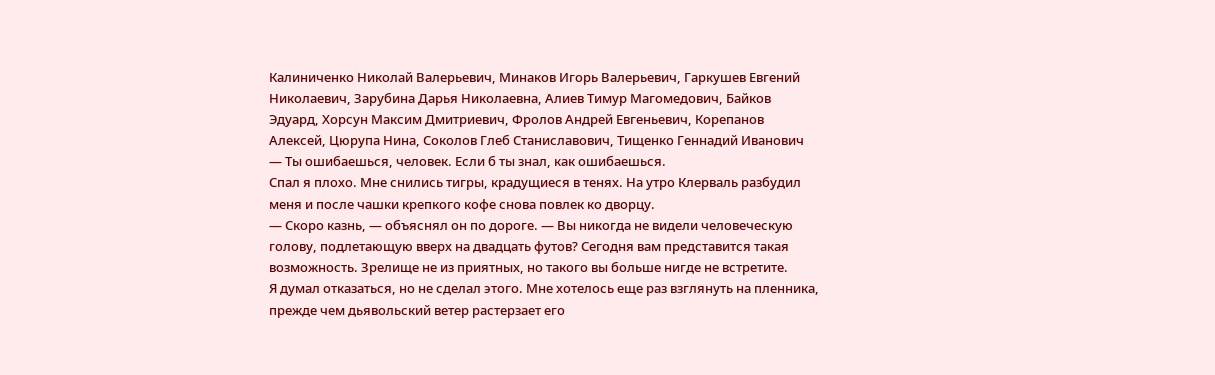Калиниченко Николай Валерьевич, Минаков Игорь Валерьевич, Гаркушев Евгений Николаевич, Зарубина Дарья Николаевна, Алиев Тимур Магомедович, Байков Эдуард, Хорсун Максим Дмитриевич, Фролов Андрей Евгеньевич, Корепанов Алексей, Цюрупа Нина, Соколов Глеб Станиславович, Тищенко Геннадий Иванович
— Ты ошибаешься, человек. Если б ты знал, как ошибаешься.
Спал я плохо. Мне снились тигры, крадущиеся в тенях. На утро Клерваль разбудил меня и после чашки крепкого кофе снова повлек ко дворцу.
— Скоро казнь, — объяснял он по дороге. — Вы никогда не видели человеческую голову, подлетающую вверх на двадцать футов? Сегодня вам представится такая возможность. Зрелище не из приятных, но такого вы больше нигде не встретите.
Я думал отказаться, но не сделал этого. Мне хотелось еще раз взглянуть на пленника, прежде чем дьявольский ветер растерзает его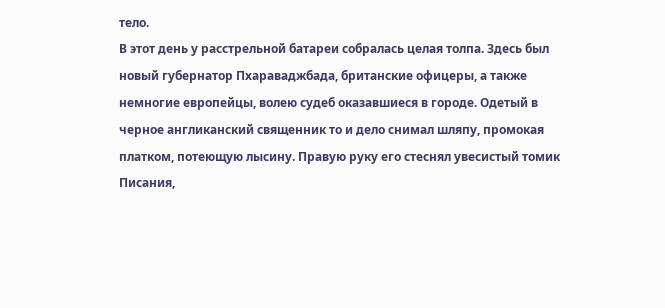тело.
В этот день у расстрельной батареи собралась целая толпа. Здесь был новый губернатор Пхараваджбада, британские офицеры, а также немногие европейцы, волею судеб оказавшиеся в городе. Одетый в черное англиканский священник то и дело снимал шляпу, промокая платком, потеющую лысину. Правую руку его стеснял увесистый томик Писания,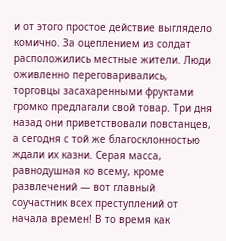и от этого простое действие выглядело комично. За оцеплением из солдат расположились местные жители. Люди оживленно переговаривались, торговцы засахаренными фруктами громко предлагали свой товар. Три дня назад они приветствовали повстанцев, а сегодня с той же благосклонностью ждали их казни. Серая масса, равнодушная ко всему, кроме развлечений — вот главный соучастник всех преступлений от начала времен! В то время как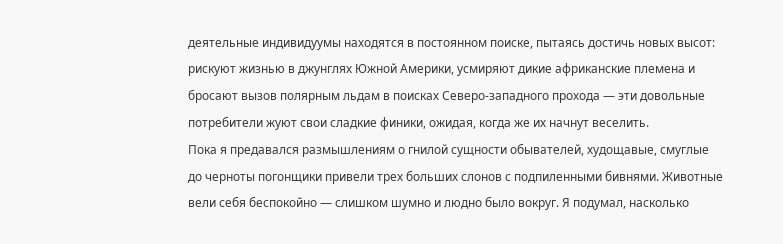деятельные индивидуумы находятся в постоянном поиске, пытаясь достичь новых высот: рискуют жизнью в джунглях Южной Америки, усмиряют дикие африканские племена и бросают вызов полярным льдам в поисках Северо-западного прохода — эти довольные потребители жуют свои сладкие финики, ожидая, когда же их начнут веселить.
Пока я предавался размышлениям о гнилой сущности обывателей, худощавые, смуглые до черноты погонщики привели трех больших слонов с подпиленными бивнями. Животные вели себя беспокойно — слишком шумно и людно было вокруг. Я подумал, насколько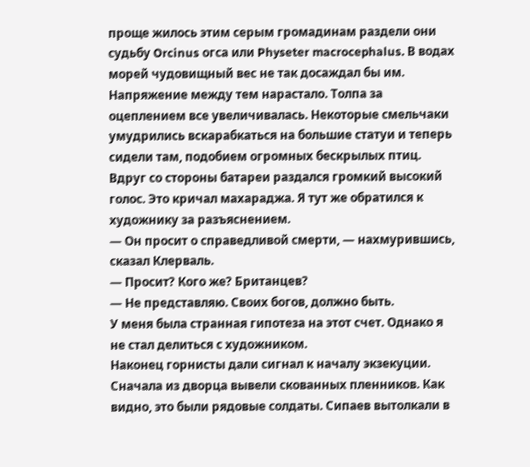проще жилось этим серым громадинам раздели они судьбу Orcinus огса или Physeter macrocephalus. В водах морей чудовищный вес не так досаждал бы им.
Напряжение между тем нарастало. Толпа за оцеплением все увеличивалась. Некоторые смельчаки умудрились вскарабкаться на большие статуи и теперь сидели там, подобием огромных бескрылых птиц. Вдруг со стороны батареи раздался громкий высокий голос. Это кричал махараджа. Я тут же обратился к художнику за разъяснением.
— Он просит о справедливой смерти, — нахмурившись, сказал Клерваль.
— Просит? Кого же? Британцев?
— Не представляю. Своих богов, должно быть.
У меня была странная гипотеза на этот счет. Однако я не стал делиться с художником.
Наконец горнисты дали сигнал к началу экзекуции. Сначала из дворца вывели скованных пленников. Как видно, это были рядовые солдаты. Сипаев вытолкали в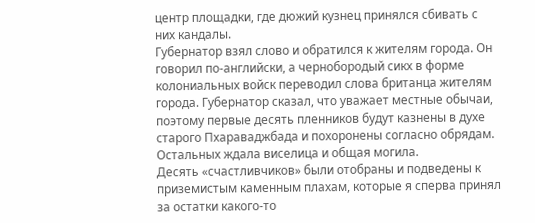центр площадки, где дюжий кузнец принялся сбивать с них кандалы.
Губернатор взял слово и обратился к жителям города. Он говорил по-английски, а чернобородый сикх в форме колониальных войск переводил слова британца жителям города. Губернатор сказал, что уважает местные обычаи, поэтому первые десять пленников будут казнены в духе старого Пхараваджбада и похоронены согласно обрядам. Остальных ждала виселица и общая могила.
Десять «счастливчиков» были отобраны и подведены к приземистым каменным плахам, которые я сперва принял за остатки какого-то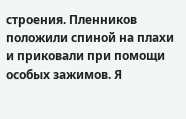строения. Пленников положили спиной на плахи и приковали при помощи особых зажимов. Я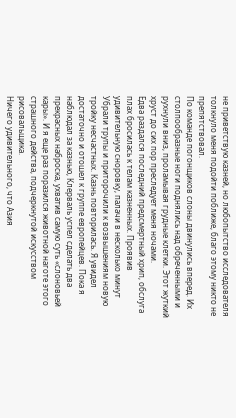не приветствую казней, но любопытство исследователя толкнуло меня подойти поближе, благо этому никто не препятствовал.
По команде погонщиков слоны двинулись вперед. Их столпообразные ноги поднялись над обреченными и рухнули вниз, проламывая грудные клетки. Этот жуткий хруст до сих пор преследует меня ночами.
Едва раздался последний предсмертный хрип, обслуга плах бросилась к телам казненных. Проявив удивительную сноровку, палачи в несколько минут Убрали трупы и приторочили к возвышениям новую тройку несчастных. Казнь повторилась. Я увидел достаточно и отошел к группе европейцев. Пока я наблюдал за казнью, Клерваль успел сделать два прекрасных наброска, ухватив самую суть «слоновьей кары». И я еще раз поразился животной наготе этого страшного действа, подчеркнутой искусством рисовальщика.
Ничего удивительного, что Азия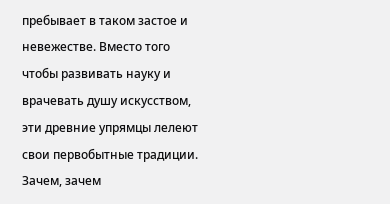пребывает в таком застое и невежестве. Вместо того чтобы развивать науку и врачевать душу искусством, эти древние упрямцы лелеют свои первобытные традиции. Зачем, зачем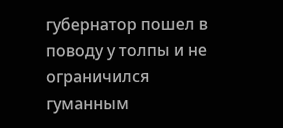губернатор пошел в поводу у толпы и не ограничился гуманным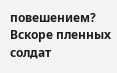повешением?
Вскоре пленных солдат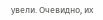увели. Очевидно, их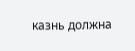казнь должна